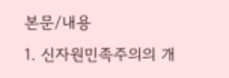본문/내용
1. 신자원민족주의의 개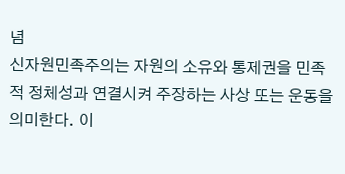념
신자원민족주의는 자원의 소유와 통제권을 민족적 정체성과 연결시켜 주장하는 사상 또는 운동을 의미한다. 이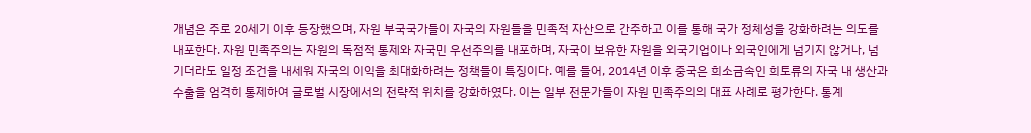개념은 주로 20세기 이후 등장했으며, 자원 부국국가들이 자국의 자원들을 민족적 자산으로 간주하고 이를 통해 국가 정체성을 강화하려는 의도를 내포한다. 자원 민족주의는 자원의 독점적 통제와 자국민 우선주의를 내포하며, 자국이 보유한 자원을 외국기업이나 외국인에게 넘기지 않거나, 넘기더라도 일정 조건을 내세워 자국의 이익을 최대화하려는 정책들이 특징이다. 예를 들어, 2014년 이후 중국은 희소금속인 희토류의 자국 내 생산과 수출을 엄격히 통제하여 글로벌 시장에서의 전략적 위치를 강화하였다. 이는 일부 전문가들이 자원 민족주의의 대표 사례로 평가한다. 통계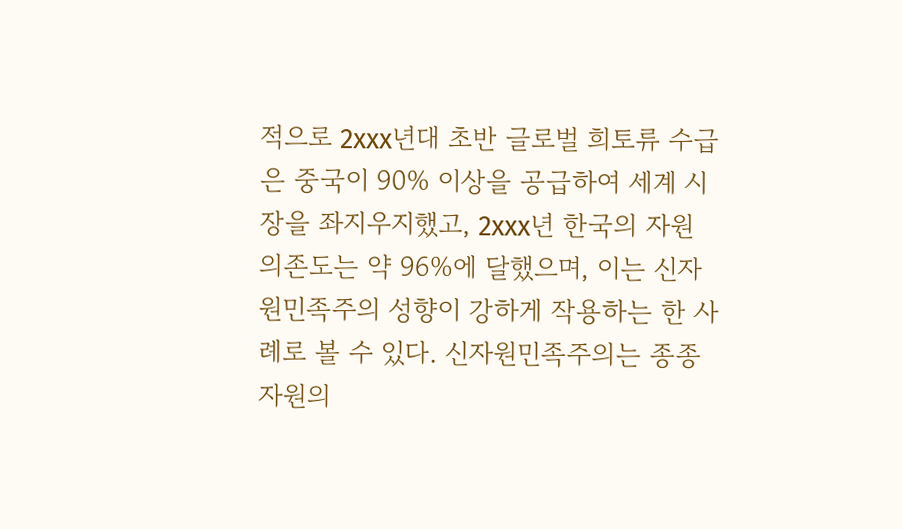적으로 2xxx년대 초반 글로벌 희토류 수급은 중국이 90% 이상을 공급하여 세계 시장을 좌지우지했고, 2xxx년 한국의 자원 의존도는 약 96%에 달했으며, 이는 신자원민족주의 성향이 강하게 작용하는 한 사례로 볼 수 있다. 신자원민족주의는 종종 자원의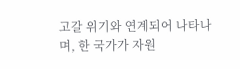고갈 위기와 연계되어 나타나며, 한 국가가 자원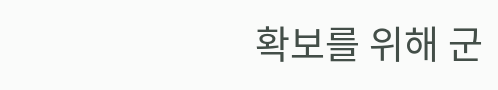확보를 위해 군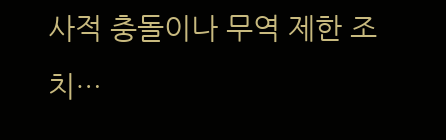사적 충돌이나 무역 제한 조치…